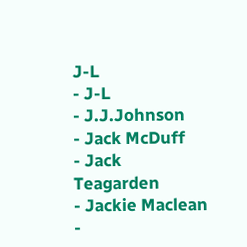J-L
- J-L
- J.J.Johnson
- Jack McDuff
- Jack Teagarden
- Jackie Maclean
-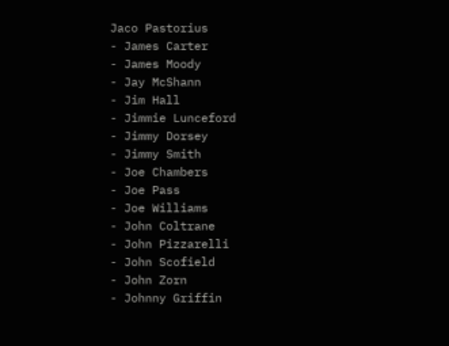Jaco Pastorius
- James Carter
- James Moody
- Jay McShann
- Jim Hall
- Jimmie Lunceford
- Jimmy Dorsey
- Jimmy Smith
- Joe Chambers
- Joe Pass
- Joe Williams
- John Coltrane
- John Pizzarelli
- John Scofield
- John Zorn
- Johnny Griffin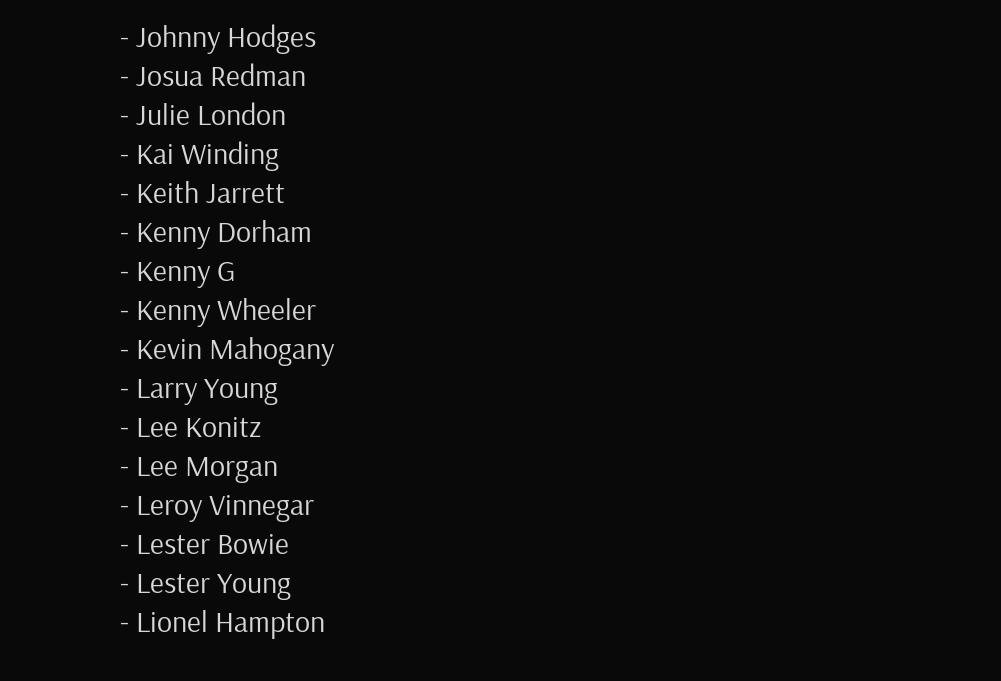- Johnny Hodges
- Josua Redman
- Julie London
- Kai Winding
- Keith Jarrett
- Kenny Dorham
- Kenny G
- Kenny Wheeler
- Kevin Mahogany
- Larry Young
- Lee Konitz
- Lee Morgan
- Leroy Vinnegar
- Lester Bowie
- Lester Young
- Lionel Hampton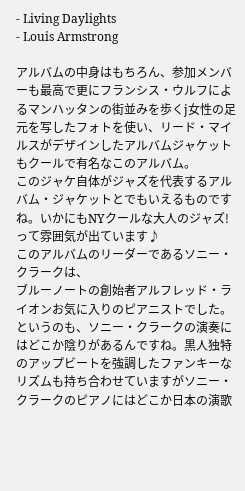- Living Daylights
- Louis Armstrong

アルバムの中身はもちろん、参加メンバーも最高で更にフランシス・ウルフによるマンハッタンの街並みを歩くj女性の足元を写したフォトを使い、リード・マイルスがデザインしたアルバムジャケットもクールで有名なこのアルバム。
このジャケ自体がジャズを代表するアルバム・ジャケットとでもいえるものですね。いかにもNYクールな大人のジャズ!って雰囲気が出ています♪
このアルバムのリーダーであるソニー・クラークは、
ブルーノートの創始者アルフレッド・ライオンお気に入りのピアニストでした。
というのも、ソニー・クラークの演奏にはどこか陰りがあるんですね。黒人独特のアップビートを強調したファンキーなリズムも持ち合わせていますがソニー・クラークのピアノにはどこか日本の演歌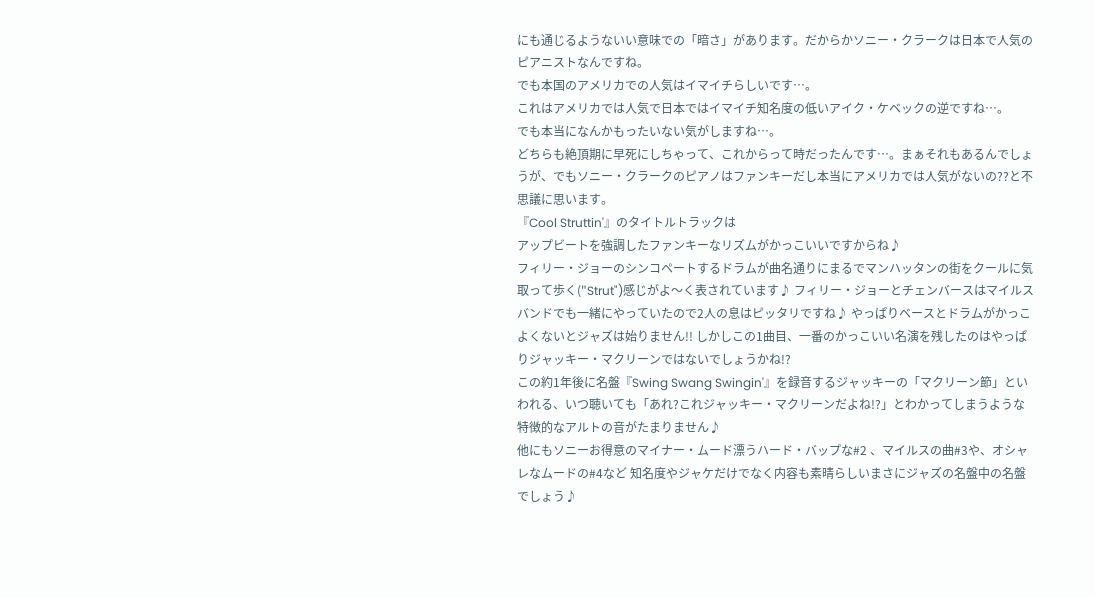にも通じるようないい意味での「暗さ」があります。だからかソニー・クラークは日本で人気のピアニストなんですね。
でも本国のアメリカでの人気はイマイチらしいです…。
これはアメリカでは人気で日本ではイマイチ知名度の低いアイク・ケベックの逆ですね…。
でも本当になんかもったいない気がしますね…。
どちらも絶頂期に早死にしちゃって、これからって時だったんです…。まぁそれもあるんでしょうが、でもソニー・クラークのピアノはファンキーだし本当にアメリカでは人気がないの??と不思議に思います。
『Cool Struttin'』のタイトルトラックは
アップビートを強調したファンキーなリズムがかっこいいですからね♪
フィリー・ジョーのシンコペートするドラムが曲名通りにまるでマンハッタンの街をクールに気取って歩く("Strut")感じがよ〜く表されています♪ フィリー・ジョーとチェンバースはマイルスバンドでも一緒にやっていたので2人の息はピッタリですね♪ やっぱりベースとドラムがかっこよくないとジャズは始りません!! しかしこの1曲目、一番のかっこいい名演を残したのはやっぱりジャッキー・マクリーンではないでしょうかね!?
この約1年後に名盤『Swing Swang Swingin'』を録音するジャッキーの「マクリーン節」といわれる、いつ聴いても「あれ?これジャッキー・マクリーンだよね!?」とわかってしまうような特徴的なアルトの音がたまりません♪
他にもソニーお得意のマイナー・ムード漂うハード・バップな#2 、マイルスの曲#3や、オシャレなムードの#4など 知名度やジャケだけでなく内容も素晴らしいまさにジャズの名盤中の名盤でしょう♪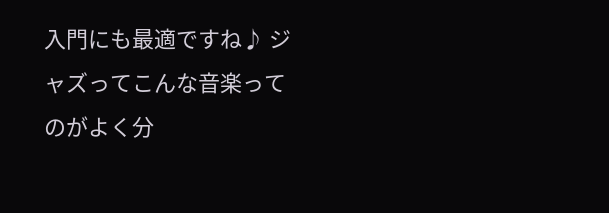入門にも最適ですね♪ ジャズってこんな音楽ってのがよく分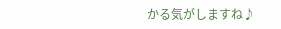かる気がしますね♪